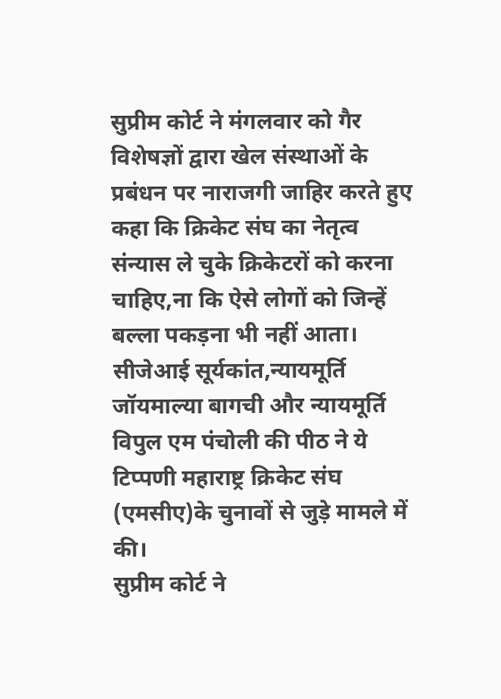सुप्रीम कोर्ट ने मंगलवार को गैर विशेषज्ञों द्वारा खेल संस्थाओं के प्रबंधन पर नाराजगी जाहिर करते हुए कहा कि क्रिकेट संघ का नेतृत्व संन्यास ले चुके क्रिकेटरों को करना चाहिए,ना कि ऐसे लोगों को जिन्हें बल्ला पकड़ना भी नहीं आता। सीजेआई सूर्यकांत,न्यायमूर्ति जॉयमाल्या बागची और न्यायमूर्ति विपुल एम पंचोली की पीठ ने ये टिप्पणी महाराष्ट्र क्रिकेट संघ (एमसीए)के चुनावों से जुड़े मामले में की।
सुप्रीम कोर्ट ने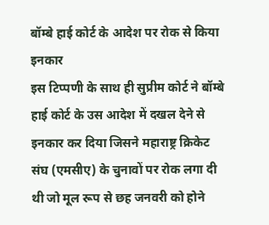बॉम्बे हाई कोर्ट के आदेश पर रोक से किया इनकार
इस टिप्पणी के साथ ही सुप्रीम कोर्ट ने बॉम्बे हाई कोर्ट के उस आदेश में दखल देने से इनकार कर दिया जिसने महाराष्ट्र क्रिकेट संघ (एमसीए) के चुनावों पर रोक लगा दी थी जो मूल रूप से छह जनवरी को होने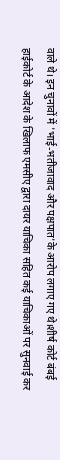वाले थे। इन चुनावों में 'भाई-भतीजावाद और पक्षपात'के आरोप लगाए गए थे।शीर्ष कोर्ट बंबई हाईकोर्ट के आदेश के खिलाफ एमसीए द्वारा दायर याचिका सहित कई याचिकाओं पर सुनवाई कर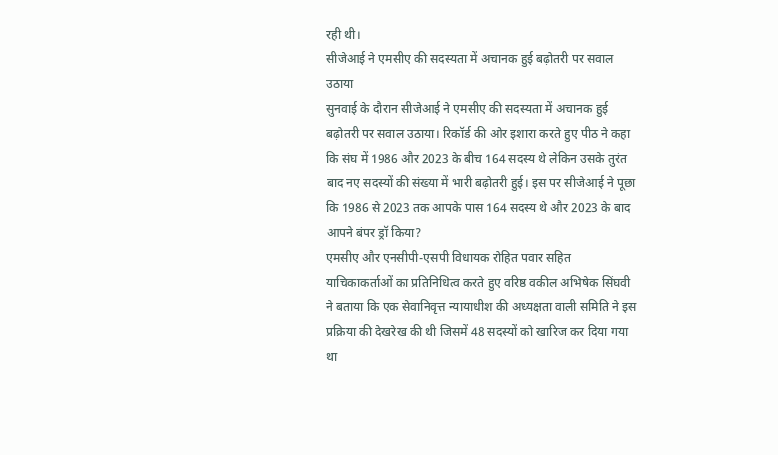रही थी।
सीजेआई ने एमसीए की सदस्यता में अचानक हुई बढ़ोतरी पर सवाल उठाया
सुनवाई के दौरान सीजेआई ने एमसीए की सदस्यता में अचानक हुई बढ़ोतरी पर सवाल उठाया। रिकॉर्ड की ओर इशारा करते हुए पीठ ने कहा कि संघ में 1986 और 2023 के बीच 164 सदस्य थे लेकिन उसके तुरंत बाद नए सदस्यों की संख्या में भारी बढ़ोतरी हुई। इस पर सीजेआई ने पूछा कि 1986 से 2023 तक आपके पास 164 सदस्य थे और 2023 के बाद आपने बंपर ड्रॉ किया?
एमसीए और एनसीपी-एसपी विधायक रोहित पवार सहित याचिकाकर्ताओं का प्रतिनिधित्व करते हुए वरिष्ठ वकील अभिषेक सिंघवी ने बताया कि एक सेवानिवृत्त न्यायाधीश की अध्यक्षता वाली समिति ने इस प्रक्रिया की देखरेख की थी जिसमें 48 सदस्यों को खारिज कर दिया गया था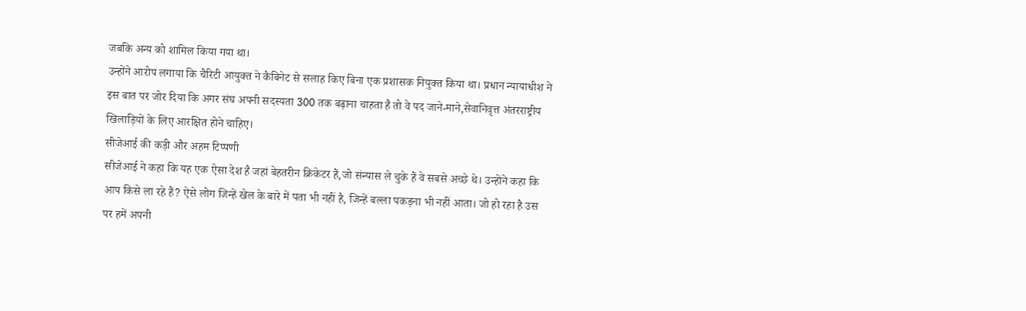जबकि अन्य को शामिल किया गया था।
उन्होंने आरोप लगाया कि चैरिटी आयुक्त ने कैबिनेट से सलाह किए बिना एक प्रशासक नियुक्त किया था। प्रधान न्यायाधीश ने इस बात पर जोर दिया कि अगर संघ अपनी सदस्यता 300 तक बढ़ाना चाहता है तो वे पद जाने-माने,सेवानिवृत्त अंतरराष्ट्रीय खिलाड़ियों के लिए आरक्षित होने चाहिए।
सीजेआई की कड़ी और अहम टिप्पणी
सीजेआई ने कहा कि यह एक ऐसा देश है जहां बेहतरीन क्रिकेटर हैं,जो संन्यास ले चुके हैं वे सबसे अच्छे थे। उन्होंने कहा कि आप किसे ला रहे हैं? ऐसे लोग जिन्हें खेल के बारे में पता भी नहीं है, जिन्हें बल्ला पकड़ना भी नहीं आता। जो हो रहा है उस पर हमें अपनी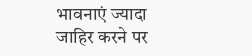भावनाएं ज्यादा जाहिर करने पर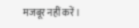मजबूर नहीं करें।